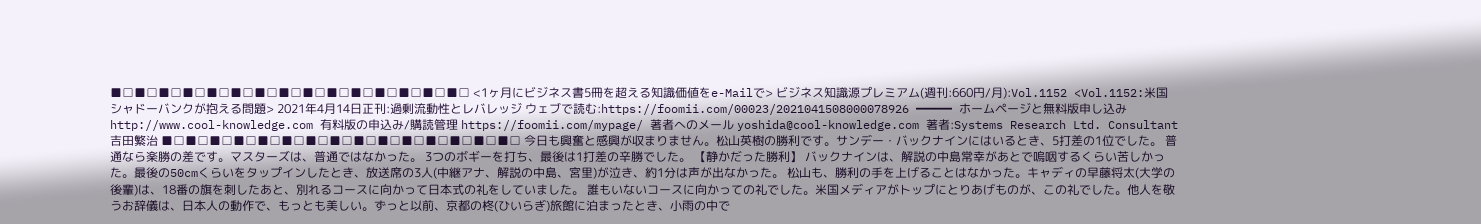■□■□■□■□■□■□■□■□■□■□■□■□■□■□■□ <1ヶ月にビジネス書5冊を超える知識価値をe-Mailで> ビジネス知識源プレミアム(週刊:660円/月):Vol.1152 <Vol.1152:米国シャドーバンクが抱える問題> 2021年4月14日正刊:過剰流動性とレバレッジ ウェブで読む:https://foomii.com/00023/2021041508000078926 ━━━ ホームページと無料版申し込み http://www.cool-knowledge.com 有料版の申込み/購読管理 https://foomii.com/mypage/ 著者へのメール yoshida@cool-knowledge.com 著者:Systems Research Ltd. Consultant吉田繁治 ■□■□■□■□■□■□■□■□■□■□■□■□■□■□■□ 今日も興奮と感興が収まりません。松山英樹の勝利です。サンデー・バックナインにはいるとき、5打差の1位でした。 普通なら楽勝の差です。マスターズは、普通ではなかった。 3つのボギーを打ち、最後は1打差の辛勝でした。 【静かだった勝利】 バックナインは、解説の中島常幸があとで嗚咽するくらい苦しかった。最後の50cmくらいをタップインしたとき、放送席の3人(中継アナ、解説の中島、宮里)が泣き、約1分は声が出なかった。 松山も、勝利の手を上げることはなかった。キャディの早藤将太(大学の後輩)は、18番の旗を刺したあと、別れるコースに向かって日本式の礼をしていました。 誰もいないコースに向かっての礼でした。米国メディアがトップにとりあげものが、この礼でした。他人を敬うお辞儀は、日本人の動作で、もっとも美しい。ずっと以前、京都の柊(ひいらぎ)旅館に泊まったとき、小雨の中で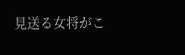見送る女将がこ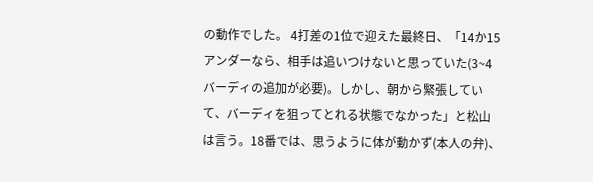の動作でした。 4打差の1位で迎えた最終日、「14か15アンダーなら、相手は追いつけないと思っていた(3~4バーディの追加が必要)。しかし、朝から緊張していて、バーディを狙ってとれる状態でなかった」と松山は言う。18番では、思うように体が動かず(本人の弁)、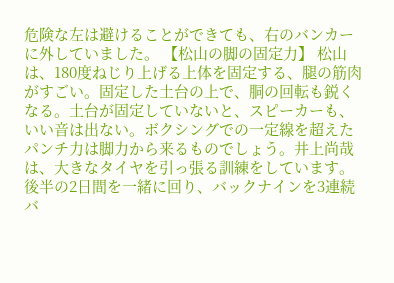危険な左は避けることができても、右のバンカーに外していました。 【松山の脚の固定力】 松山は、180度ねじり上げる上体を固定する、腿の筋肉がすごい。固定した土台の上で、胴の回転も鋭くなる。土台が固定していないと、スピーカーも、いい音は出ない。ボクシングでの一定線を超えたパンチ力は脚力から来るものでしょう。井上尚哉は、大きなタイヤを引っ張る訓練をしています。 後半の2日間を一緒に回り、バックナインを3連続バ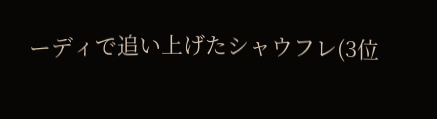ーディで追い上げたシャウフレ(3位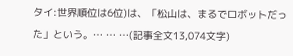タイ:世界順位は6位)は、「松山は、まるでロボットだった」という。… … …(記事全文13,074文字)